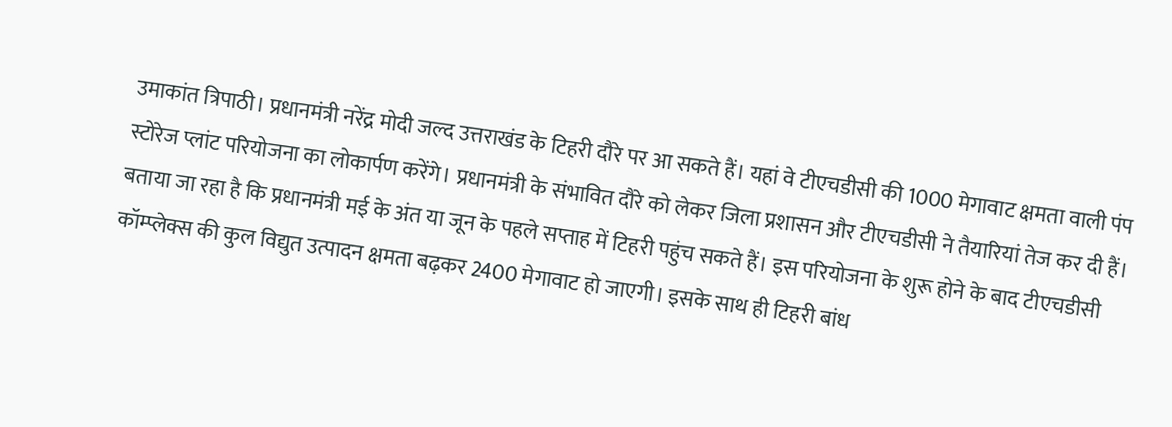उमाकांत त्रिपाठी। प्रधानमंत्री नरेंद्र मोदी जल्द उत्तराखंड के टिहरी दौरे पर आ सकते हैं। यहां वे टीएचडीसी की 1000 मेगावाट क्षमता वाली पंप स्टोरेज प्लांट परियोजना का लोकार्पण करेंगे। प्रधानमंत्री के संभावित दौरे को लेकर जिला प्रशासन और टीएचडीसी ने तैयारियां तेज कर दी हैं।
बताया जा रहा है कि प्रधानमंत्री मई के अंत या जून के पहले सप्ताह में टिहरी पहुंच सकते हैं। इस परियोजना के शुरू होने के बाद टीएचडीसी कॉम्प्लेक्स की कुल विद्युत उत्पादन क्षमता बढ़कर 2400 मेगावाट हो जाएगी। इसके साथ ही टिहरी बांध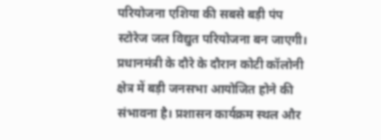परियोजना एशिया की सबसे बड़ी पंप स्टोरेज जल विद्युत परियोजना बन जाएगी।
प्रधानमंत्री के दौरे के दौरान कोटी कॉलोनी क्षेत्र में बड़ी जनसभा आयोजित होने की संभावना है। प्रशासन कार्यक्रम स्थल और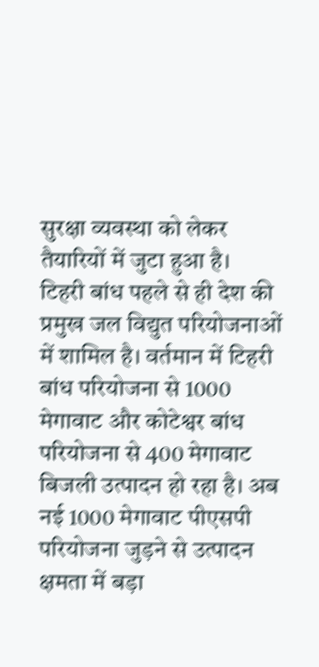सुरक्षा व्यवस्था को लेकर तैयारियों में जुटा हुआ है।
टिहरी बांध पहले से ही देश की प्रमुख जल विद्युत परियोजनाओं में शामिल है। वर्तमान में टिहरी बांध परियोजना से 1000 मेगावाट और कोटेश्वर बांध परियोजना से 400 मेगावाट बिजली उत्पादन हो रहा है। अब नई 1000 मेगावाट पीएसपी परियोजना जुड़ने से उत्पादन क्षमता में बड़ा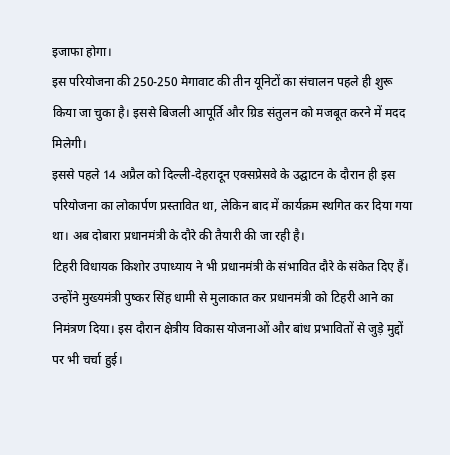इजाफा होगा।
इस परियोजना की 250-250 मेगावाट की तीन यूनिटों का संचालन पहले ही शुरू किया जा चुका है। इससे बिजली आपूर्ति और ग्रिड संतुलन को मजबूत करने में मदद मिलेगी।
इससे पहले 14 अप्रैल को दिल्ली-देहरादून एक्सप्रेसवे के उद्घाटन के दौरान ही इस परियोजना का लोकार्पण प्रस्तावित था, लेकिन बाद में कार्यक्रम स्थगित कर दिया गया था। अब दोबारा प्रधानमंत्री के दौरे की तैयारी की जा रही है।
टिहरी विधायक किशोर उपाध्याय ने भी प्रधानमंत्री के संभावित दौरे के संकेत दिए हैं। उन्होंने मुख्यमंत्री पुष्कर सिंह धामी से मुलाकात कर प्रधानमंत्री को टिहरी आने का निमंत्रण दिया। इस दौरान क्षेत्रीय विकास योजनाओं और बांध प्रभावितों से जुड़े मुद्दों पर भी चर्चा हुई।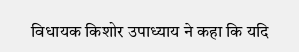विधायक किशोर उपाध्याय ने कहा कि यदि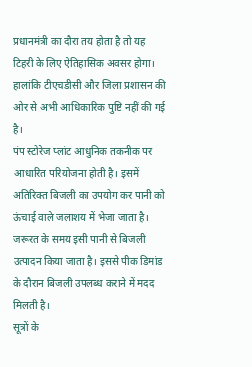प्रधानमंत्री का दौरा तय होता है तो यह टिहरी के लिए ऐतिहासिक अवसर होगा। हालांकि टीएचडीसी और जिला प्रशासन की ओर से अभी आधिकारिक पुष्टि नहीं की गई है।
पंप स्टोरेज प्लांट आधुनिक तकनीक पर आधारित परियोजना होती है। इसमें अतिरिक्त बिजली का उपयोग कर पानी को ऊंचाई वाले जलाशय में भेजा जाता है। जरूरत के समय इसी पानी से बिजली उत्पादन किया जाता है। इससे पीक डिमांड के दौरान बिजली उपलब्ध कराने में मदद मिलती है।
सूत्रों के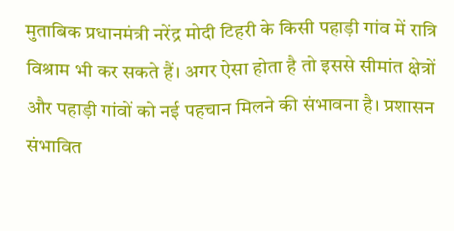मुताबिक प्रधानमंत्री नरेंद्र मोदी टिहरी के किसी पहाड़ी गांव में रात्रि विश्राम भी कर सकते हैं। अगर ऐसा होता है तो इससे सीमांत क्षेत्रों और पहाड़ी गांवों को नई पहचान मिलने की संभावना है। प्रशासन संभावित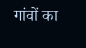गांवों का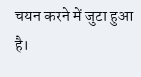चयन करने में जुटा हुआ है।